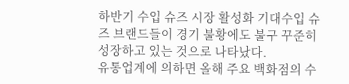하반기 수입 슈즈 시장 활성화 기대수입 슈즈 브랜드들이 경기 불황에도 불구 꾸준히 성장하고 있는 것으로 나타났다.
유통업계에 의하면 올해 주요 백화점의 수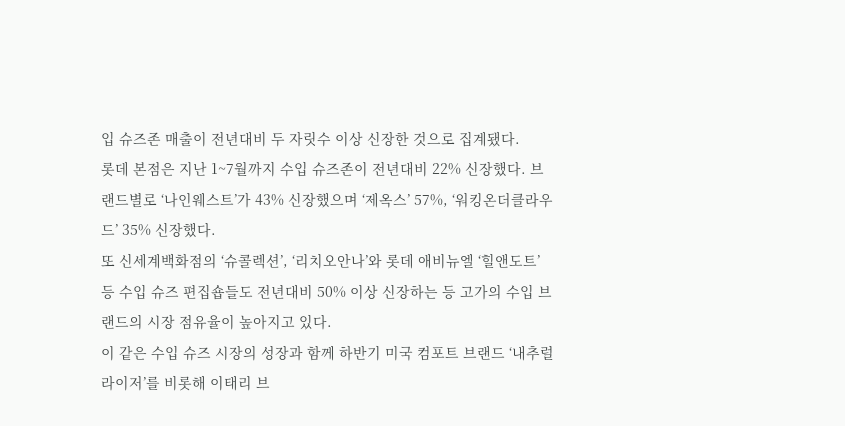입 슈즈존 매출이 전년대비 두 자릿수 이상 신장한 것으로 집계됐다.
롯데 본점은 지난 1~7월까지 수입 슈즈존이 전년대비 22% 신장했다. 브랜드별로 ‘나인웨스트’가 43% 신장했으며 ‘제옥스’ 57%, ‘워킹온더클라우드’ 35% 신장했다.
또 신세계백화점의 ‘슈콜렉션’, ‘리치오안나’와 롯데 애비뉴엘 ‘힐앤도트’ 등 수입 슈즈 편집숍들도 전년대비 50% 이상 신장하는 등 고가의 수입 브랜드의 시장 점유율이 높아지고 있다.
이 같은 수입 슈즈 시장의 성장과 함께 하반기 미국 컴포트 브랜드 ‘내추럴라이저’를 비롯해 이태리 브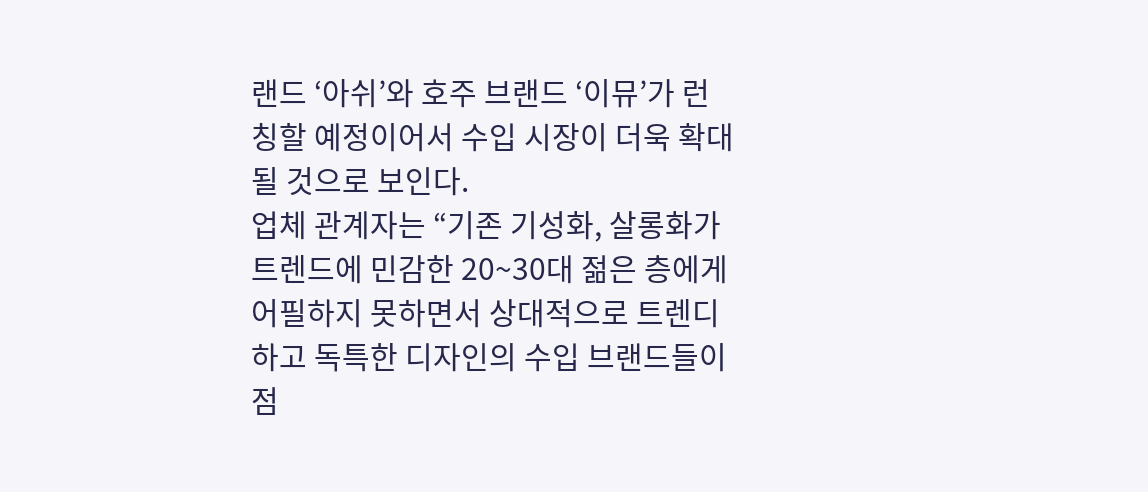랜드 ‘아쉬’와 호주 브랜드 ‘이뮤’가 런칭할 예정이어서 수입 시장이 더욱 확대될 것으로 보인다.
업체 관계자는 “기존 기성화, 살롱화가 트렌드에 민감한 20~30대 젊은 층에게 어필하지 못하면서 상대적으로 트렌디하고 독특한 디자인의 수입 브랜드들이 점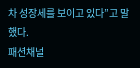차 성장세를 보이고 있다”고 말했다.
패션채널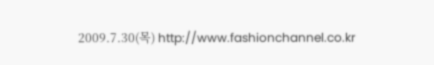2009.7.30(목) http://www.fashionchannel.co.kr